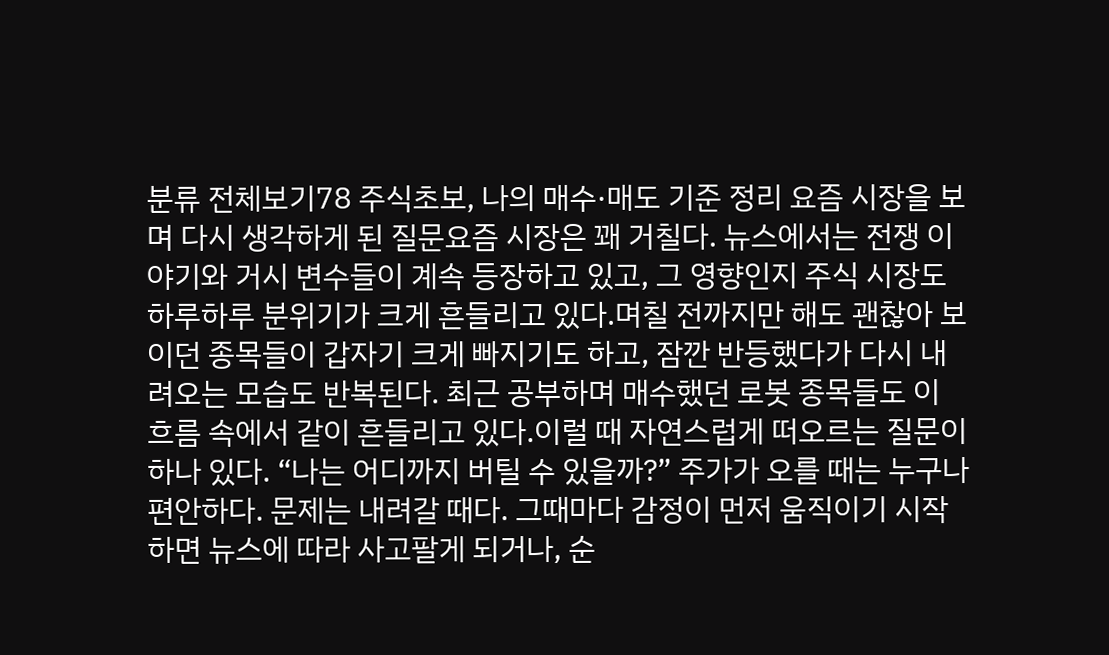분류 전체보기78 주식초보, 나의 매수·매도 기준 정리 요즘 시장을 보며 다시 생각하게 된 질문요즘 시장은 꽤 거칠다. 뉴스에서는 전쟁 이야기와 거시 변수들이 계속 등장하고 있고, 그 영향인지 주식 시장도 하루하루 분위기가 크게 흔들리고 있다.며칠 전까지만 해도 괜찮아 보이던 종목들이 갑자기 크게 빠지기도 하고, 잠깐 반등했다가 다시 내려오는 모습도 반복된다. 최근 공부하며 매수했던 로봇 종목들도 이 흐름 속에서 같이 흔들리고 있다.이럴 때 자연스럽게 떠오르는 질문이 하나 있다. “나는 어디까지 버틸 수 있을까?” 주가가 오를 때는 누구나 편안하다. 문제는 내려갈 때다. 그때마다 감정이 먼저 움직이기 시작하면 뉴스에 따라 사고팔게 되거나, 순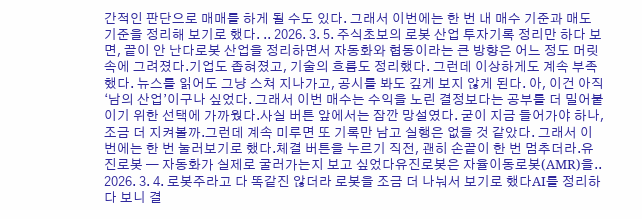간적인 판단으로 매매를 하게 될 수도 있다. 그래서 이번에는 한 번 내 매수 기준과 매도 기준을 정리해 보기로 했다. .. 2026. 3. 5. 주식초보의 로봇 산업 투자기록 정리만 하다 보면, 끝이 안 난다로봇 산업을 정리하면서 자동화와 협동이라는 큰 방향은 어느 정도 머릿속에 그려졌다.기업도 좁혀졌고, 기술의 흐름도 정리했다. 그런데 이상하게도 계속 부족했다. 뉴스를 읽어도 그냥 스쳐 지나가고, 공시를 봐도 깊게 보지 않게 된다. 아, 이건 아직 ‘남의 산업’이구나 싶었다. 그래서 이번 매수는 수익을 노린 결정보다는 공부를 더 밀어붙이기 위한 선택에 가까웠다.사실 버튼 앞에서는 잠깐 망설였다. 굳이 지금 들어가야 하나, 조금 더 지켜볼까.그런데 계속 미루면 또 기록만 남고 실행은 없을 것 같았다. 그래서 이번에는 한 번 눌러보기로 했다.체결 버튼을 누르기 직전, 괜히 손끝이 한 번 멈추더라.유진로봇 — 자동화가 실제로 굴러가는지 보고 싶었다유진로봇은 자율이동로봇(AMR)을.. 2026. 3. 4. 로봇주라고 다 똑같진 않더라 로봇을 조금 더 나눠서 보기로 했다AI를 정리하다 보니 결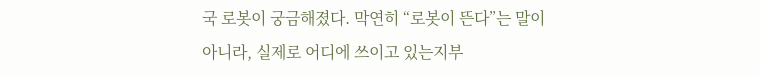국 로봇이 궁금해졌다. 막연히 “로봇이 뜬다”는 말이 아니라, 실제로 어디에 쓰이고 있는지부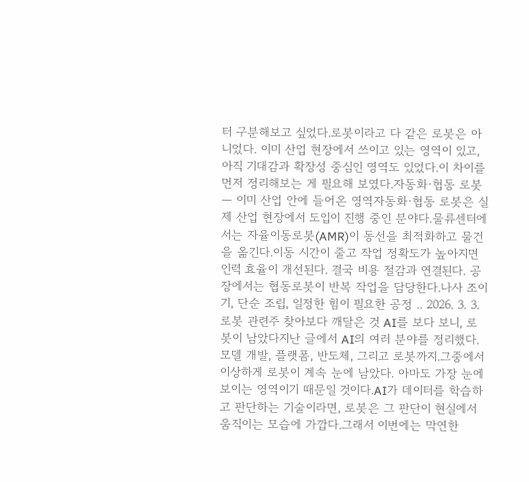터 구분해보고 싶었다.로봇이라고 다 같은 로봇은 아니었다. 이미 산업 현장에서 쓰이고 있는 영역이 있고, 아직 기대감과 확장성 중심인 영역도 있었다.이 차이를 먼저 정리해보는 게 필요해 보였다.자동화·협동 로봇 — 이미 산업 안에 들어온 영역자동화·협동 로봇은 실제 산업 현장에서 도입이 진행 중인 분야다.물류센터에서는 자율이동로봇(AMR)이 동선을 최적화하고 물건을 옮긴다.이동 시간이 줄고 작업 정확도가 높아지면 인력 효율이 개선된다. 결국 비용 절감과 연결된다. 공장에서는 협동로봇이 반복 작업을 담당한다.나사 조이기, 단순 조립, 일정한 힘이 필요한 공정 .. 2026. 3. 3. 로봇 관련주 찾아보다 깨달은 것 AI를 보다 보니, 로봇이 남았다지난 글에서 AI의 여러 분야를 정리했다. 모델 개발, 플랫폼, 반도체, 그리고 로봇까지.그중에서 이상하게 로봇이 계속 눈에 남았다. 아마도 가장 눈에 보이는 영역이기 때문일 것이다.AI가 데이터를 학습하고 판단하는 기술이라면, 로봇은 그 판단이 현실에서 움직이는 모습에 가깝다.그래서 이번에는 막연한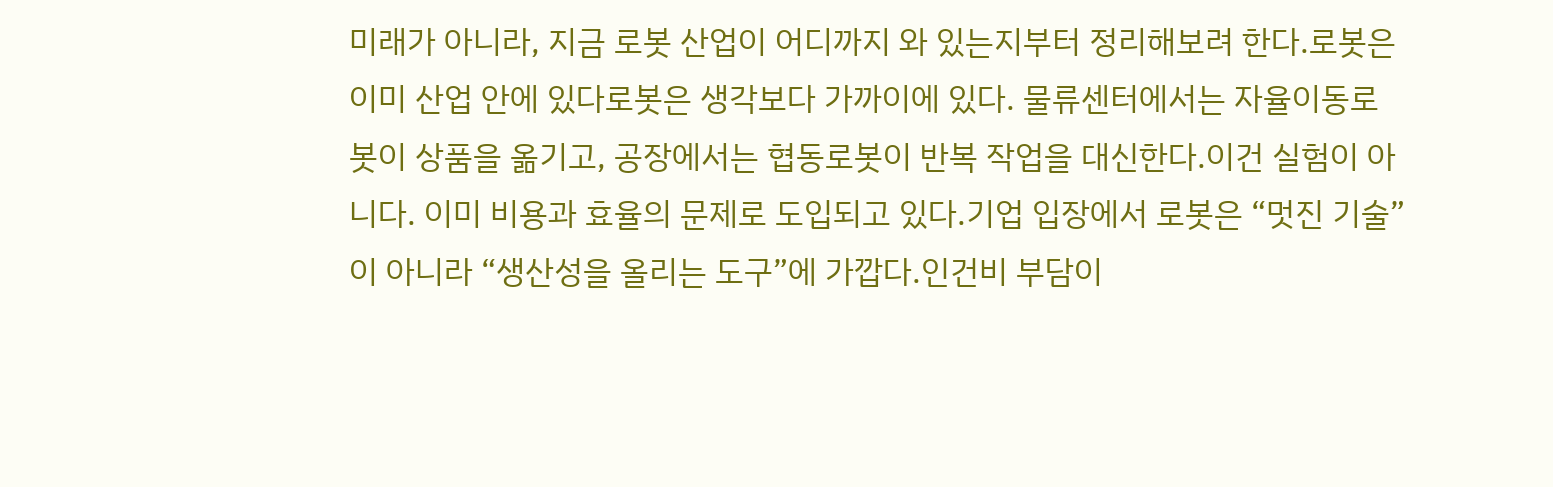미래가 아니라, 지금 로봇 산업이 어디까지 와 있는지부터 정리해보려 한다.로봇은 이미 산업 안에 있다로봇은 생각보다 가까이에 있다. 물류센터에서는 자율이동로봇이 상품을 옮기고, 공장에서는 협동로봇이 반복 작업을 대신한다.이건 실험이 아니다. 이미 비용과 효율의 문제로 도입되고 있다.기업 입장에서 로봇은 “멋진 기술”이 아니라 “생산성을 올리는 도구”에 가깝다.인건비 부담이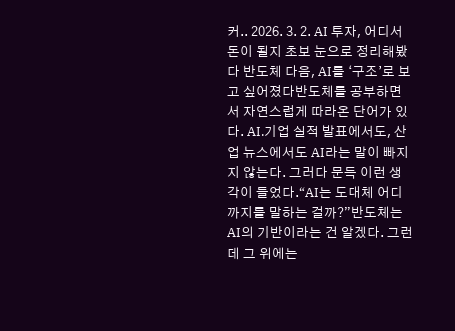커.. 2026. 3. 2. AI 투자, 어디서 돈이 될지 초보 눈으로 정리해봤다 반도체 다음, AI를 ‘구조’로 보고 싶어졌다반도체를 공부하면서 자연스럽게 따라온 단어가 있다. AI.기업 실적 발표에서도, 산업 뉴스에서도 AI라는 말이 빠지지 않는다. 그러다 문득 이런 생각이 들었다.“AI는 도대체 어디까지를 말하는 걸까?”반도체는 AI의 기반이라는 건 알겠다. 그런데 그 위에는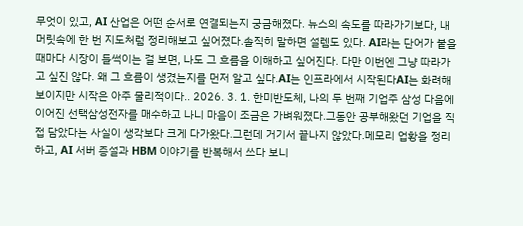무엇이 있고, AI 산업은 어떤 순서로 연결되는지 궁금해졌다. 뉴스의 속도를 따라가기보다, 내 머릿속에 한 번 지도처럼 정리해보고 싶어졌다.솔직히 말하면 설렘도 있다. AI라는 단어가 붙을 때마다 시장이 들썩이는 걸 보면, 나도 그 흐름을 이해하고 싶어진다. 다만 이번엔 그냥 따라가고 싶진 않다. 왜 그 흐름이 생겼는지를 먼저 알고 싶다.AI는 인프라에서 시작된다AI는 화려해 보이지만 시작은 아주 물리적이다.. 2026. 3. 1. 한미반도체, 나의 두 번째 기업주 삼성 다음에 이어진 선택삼성전자를 매수하고 나니 마음이 조금은 가벼워졌다.그동안 공부해왔던 기업을 직접 담았다는 사실이 생각보다 크게 다가왔다.그런데 거기서 끝나지 않았다.메모리 업황을 정리하고, AI 서버 증설과 HBM 이야기를 반복해서 쓰다 보니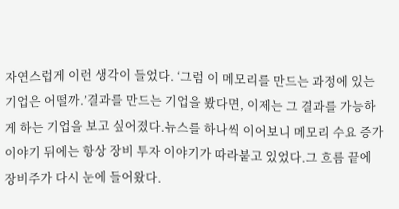자연스럽게 이런 생각이 들었다. ‘그럼 이 메모리를 만드는 과정에 있는 기업은 어떨까.’결과를 만드는 기업을 봤다면, 이제는 그 결과를 가능하게 하는 기업을 보고 싶어졌다.뉴스를 하나씩 이어보니 메모리 수요 증가 이야기 뒤에는 항상 장비 투자 이야기가 따라붙고 있었다.그 흐름 끝에 장비주가 다시 눈에 들어왔다.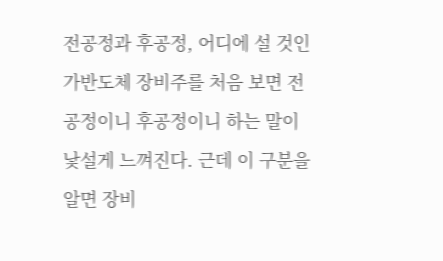전공정과 후공정, 어디에 설 것인가반도체 장비주를 처음 보면 전공정이니 후공정이니 하는 말이 낯설게 느껴진다. 근데 이 구분을 알면 장비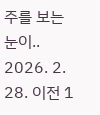주를 보는 눈이.. 2026. 2. 28. 이전 1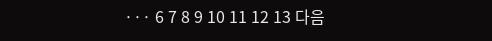··· 6 7 8 9 10 11 12 13 다음